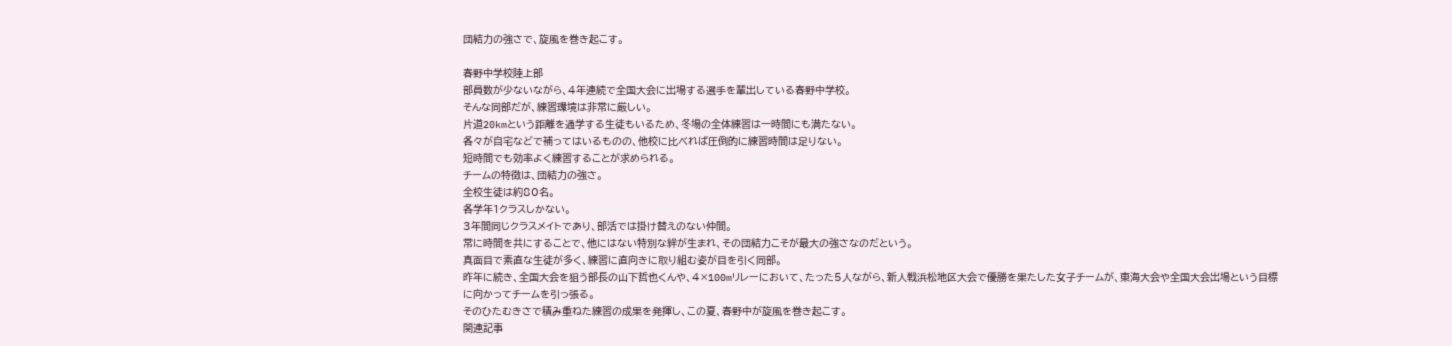団結力の強さで、旋風を巻き起こす。

春野中学校陸上部
部員数が少ないながら、4年連続で全国大会に出場する選手を輩出している春野中学校。
そんな同部だが、練習環境は非常に厳しい。
片道20kmという距離を通学する生徒もいるため、冬場の全体練習は一時間にも満たない。
各々が自宅などで補ってはいるものの、他校に比べれば圧倒的に練習時間は足りない。
短時間でも効率よく練習することが求められる。
チームの特徴は、団結力の強さ。
全校生徒は約80名。
各学年1クラスしかない。
3年間同じクラスメイトであり、部活では掛け替えのない仲間。
常に時間を共にすることで、他にはない特別な絆が生まれ、その団結力こそが最大の強さなのだという。
真面目で素直な生徒が多く、練習に直向きに取り組む姿が目を引く同部。
昨年に続き、全国大会を狙う部長の山下哲也くんや、4×100mリレーにおいて、たった5人ながら、新人戦浜松地区大会で優勝を果たした女子チームが、東海大会や全国大会出場という目標に向かってチームを引っ張る。
そのひたむきさで積み重ねた練習の成果を発揮し、この夏、春野中が旋風を巻き起こす。
関連記事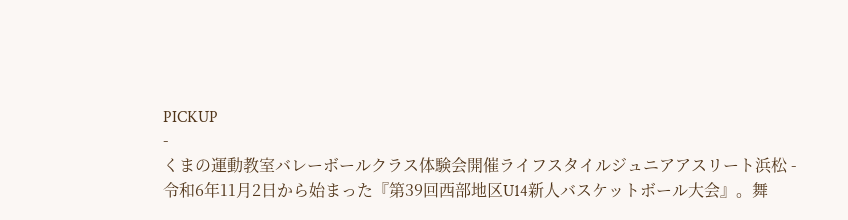PICKUP
-
くまの運動教室バレーボールクラス体験会開催ライフスタイルジュニアアスリート浜松 -
令和6年11月2日から始まった『第39回西部地区U14新人バスケットボール大会』。舞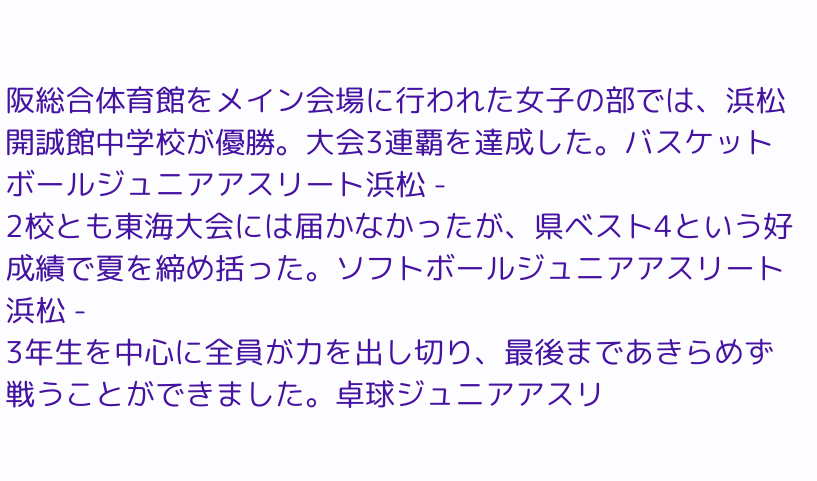阪総合体育館をメイン会場に行われた女子の部では、浜松開誠館中学校が優勝。大会3連覇を達成した。バスケットボールジュニアアスリート浜松 -
2校とも東海大会には届かなかったが、県ベスト4という好成績で夏を締め括った。ソフトボールジュニアアスリート浜松 -
3年生を中心に全員が力を出し切り、最後まであきらめず戦うことができました。卓球ジュニアアスリ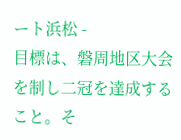ート浜松 -
目標は、磐周地区大会を制し二冠を達成すること。そ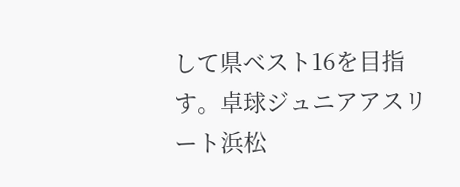して県ベスト16を目指す。卓球ジュニアアスリート浜松